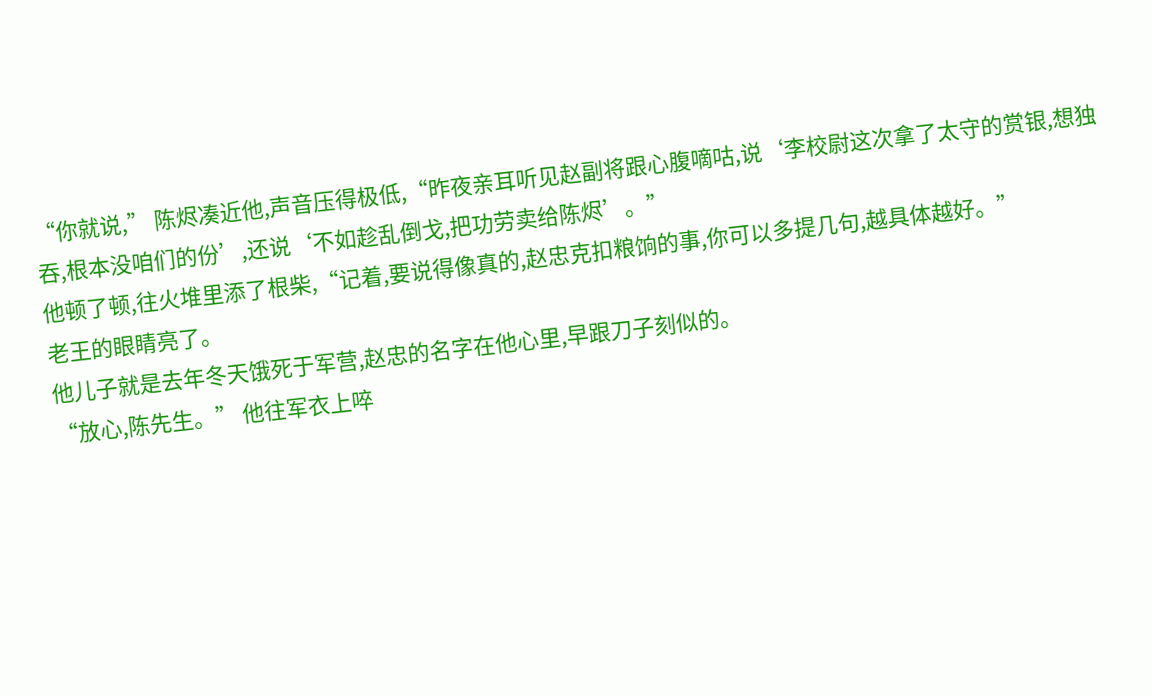“你就说,” 陈烬凑近他,声音压得极低,“昨夜亲耳听见赵副将跟心腹嘀咕,说‘李校尉这次拿了太守的赏银,想独吞,根本没咱们的份’,还说‘不如趁乱倒戈,把功劳卖给陈烬’。”
他顿了顿,往火堆里添了根柴,“记着,要说得像真的,赵忠克扣粮饷的事,你可以多提几句,越具体越好。”
老王的眼睛亮了。
他儿子就是去年冬天饿死于军营,赵忠的名字在他心里,早跟刀子刻似的。
“放心,陈先生。” 他往军衣上啐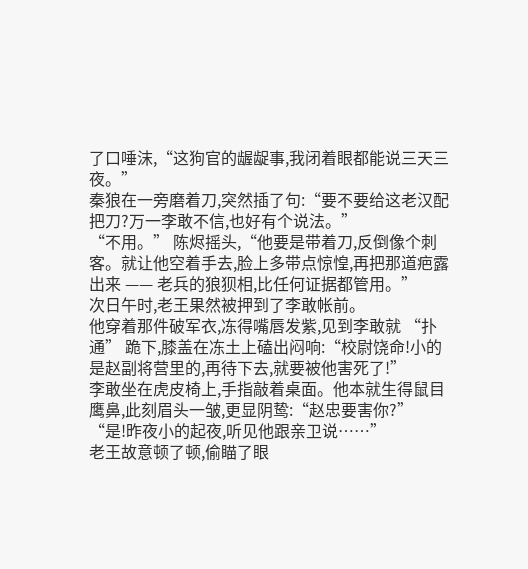了口唾沫,“这狗官的龌龊事,我闭着眼都能说三天三夜。”
秦狼在一旁磨着刀,突然插了句:“要不要给这老汉配把刀?万一李敢不信,也好有个说法。”
“不用。” 陈烬摇头,“他要是带着刀,反倒像个刺客。就让他空着手去,脸上多带点惊惶,再把那道疤露出来 —— 老兵的狼狈相,比任何证据都管用。”
次日午时,老王果然被押到了李敢帐前。
他穿着那件破军衣,冻得嘴唇发紫,见到李敢就 “扑通” 跪下,膝盖在冻土上磕出闷响:“校尉饶命!小的是赵副将营里的,再待下去,就要被他害死了!”
李敢坐在虎皮椅上,手指敲着桌面。他本就生得鼠目鹰鼻,此刻眉头一皱,更显阴鸷:“赵忠要害你?”
“是!昨夜小的起夜,听见他跟亲卫说……”
老王故意顿了顿,偷瞄了眼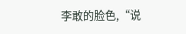李敢的脸色,“说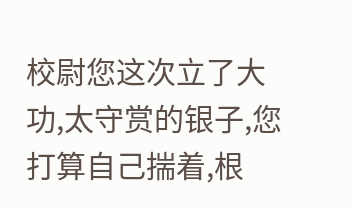校尉您这次立了大功,太守赏的银子,您打算自己揣着,根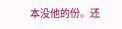本没他的份。还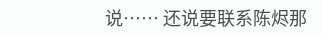说…… 还说要联系陈烬那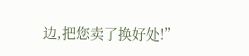边,把您卖了换好处!”